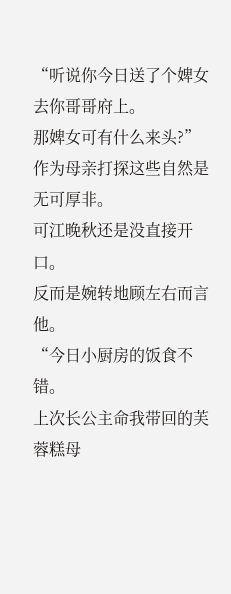“听说你今日送了个婢女去你哥哥府上。
那婢女可有什么来头?”
作为母亲打探这些自然是无可厚非。
可江晚秋还是没直接开口。
反而是婉转地顾左右而言他。
“今日小厨房的饭食不错。
上次长公主命我带回的芙蓉糕母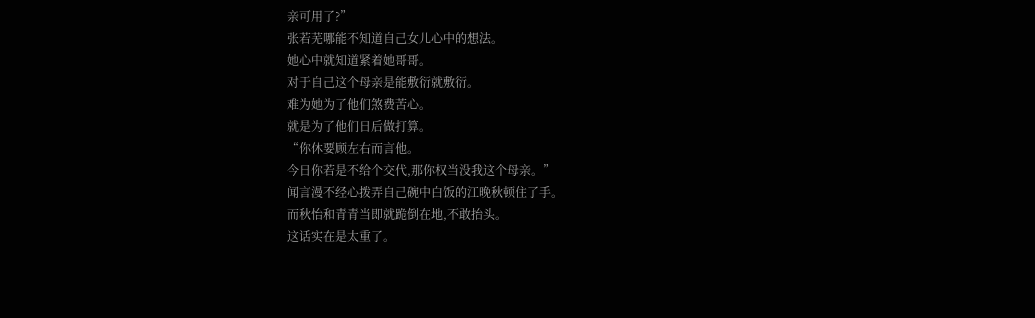亲可用了?”
张若芜哪能不知道自己女儿心中的想法。
她心中就知道紧着她哥哥。
对于自己这个母亲是能敷衍就敷衍。
难为她为了他们煞费苦心。
就是为了他们日后做打算。
“你休要顾左右而言他。
今日你若是不给个交代,那你权当没我这个母亲。”
闻言漫不经心拨弄自己碗中白饭的江晚秋顿住了手。
而秋怡和青青当即就跪倒在地,不敢抬头。
这话实在是太重了。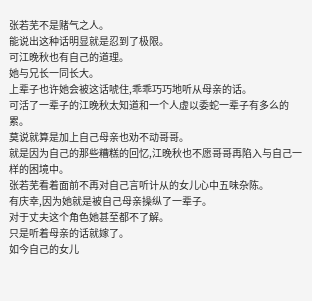张若芜不是赌气之人。
能说出这种话明显就是忍到了极限。
可江晚秋也有自己的道理。
她与兄长一同长大。
上辈子也许她会被这话唬住,乖乖巧巧地听从母亲的话。
可活了一辈子的江晚秋太知道和一个人虚以委蛇一辈子有多么的累。
莫说就算是加上自己母亲也劝不动哥哥。
就是因为自己的那些糟糕的回忆,江晚秋也不愿哥哥再陷入与自己一样的困境中。
张若芜看着面前不再对自己言听计从的女儿心中五味杂陈。
有庆幸,因为她就是被自己母亲操纵了一辈子。
对于丈夫这个角色她甚至都不了解。
只是听着母亲的话就嫁了。
如今自己的女儿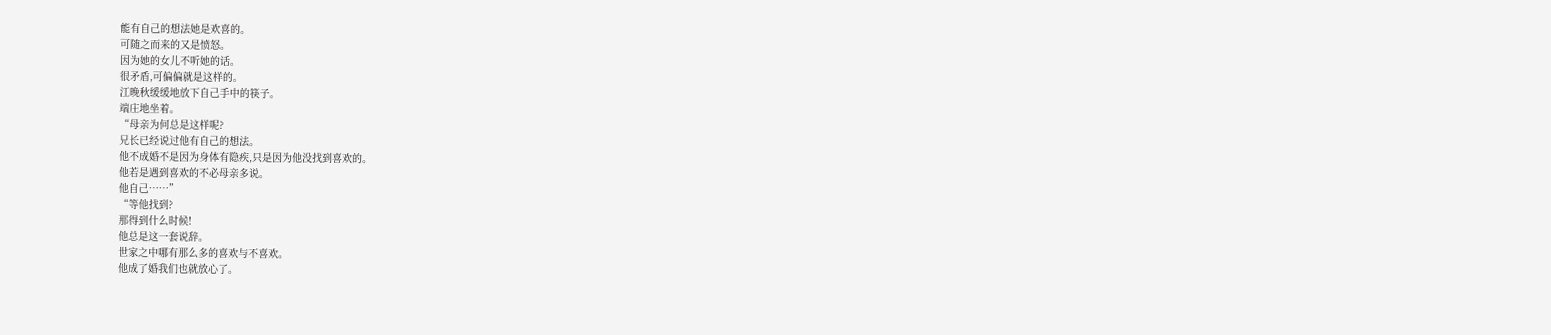能有自己的想法她是欢喜的。
可随之而来的又是愤怒。
因为她的女儿不听她的话。
很矛盾,可偏偏就是这样的。
江晚秋缓缓地放下自己手中的筷子。
端庄地坐着。
“母亲为何总是这样呢?
兄长已经说过他有自己的想法。
他不成婚不是因为身体有隐疾,只是因为他没找到喜欢的。
他若是遇到喜欢的不必母亲多说。
他自己……”
“等他找到?
那得到什么时候!
他总是这一套说辞。
世家之中哪有那么多的喜欢与不喜欢。
他成了婚我们也就放心了。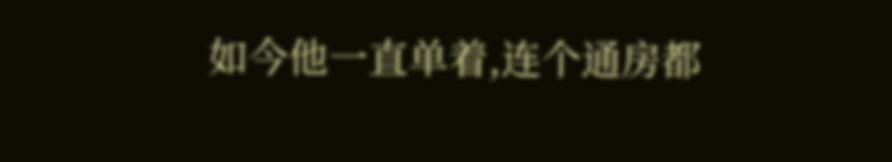如今他一直单着,连个通房都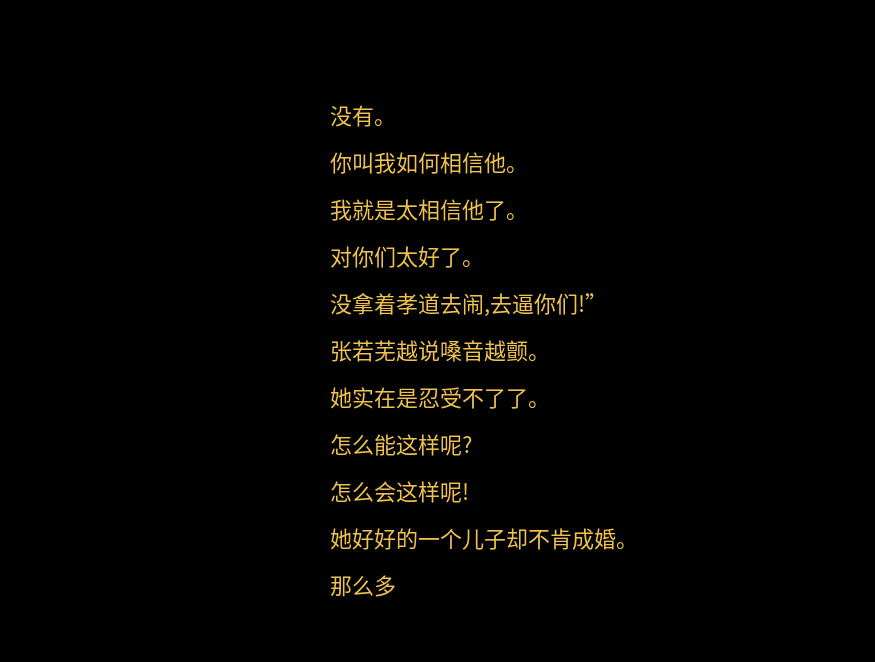没有。
你叫我如何相信他。
我就是太相信他了。
对你们太好了。
没拿着孝道去闹,去逼你们!”
张若芜越说嗓音越颤。
她实在是忍受不了了。
怎么能这样呢?
怎么会这样呢!
她好好的一个儿子却不肯成婚。
那么多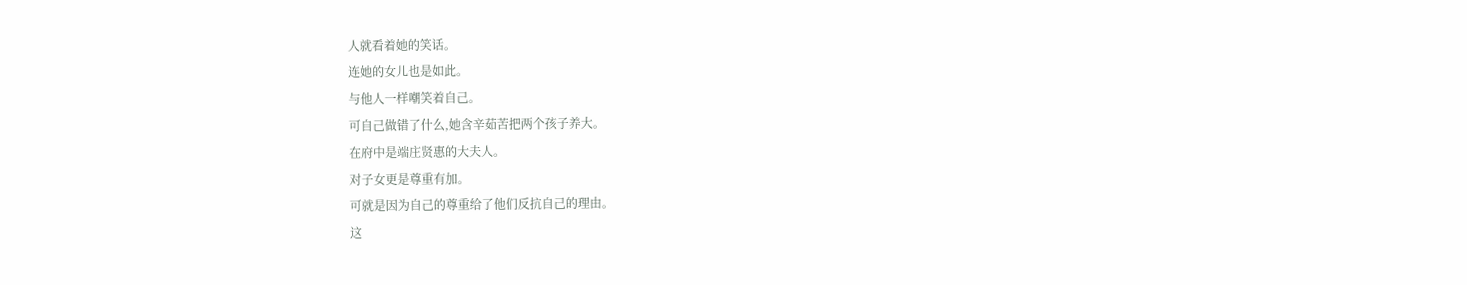人就看着她的笑话。
连她的女儿也是如此。
与他人一样嘲笑着自己。
可自己做错了什么,她含辛茹苦把两个孩子养大。
在府中是端庄贤惠的大夫人。
对子女更是尊重有加。
可就是因为自己的尊重给了他们反抗自己的理由。
这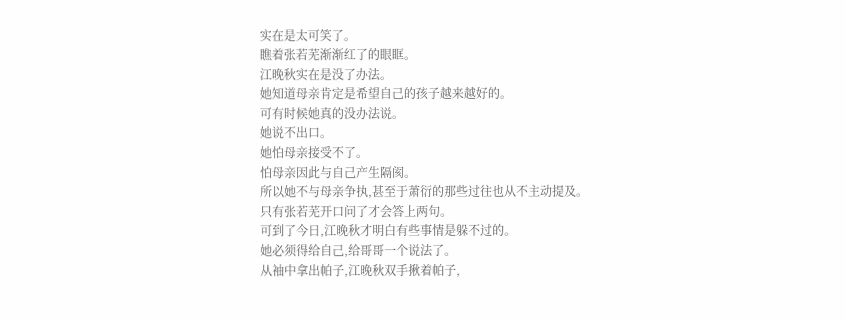实在是太可笑了。
瞧着张若芜渐渐红了的眼眶。
江晚秋实在是没了办法。
她知道母亲肯定是希望自己的孩子越来越好的。
可有时候她真的没办法说。
她说不出口。
她怕母亲接受不了。
怕母亲因此与自己产生隔阂。
所以她不与母亲争执,甚至于萧衍的那些过往也从不主动提及。
只有张若芜开口问了才会答上两句。
可到了今日,江晚秋才明白有些事情是躲不过的。
她必须得给自己,给哥哥一个说法了。
从袖中拿出帕子,江晚秋双手揪着帕子,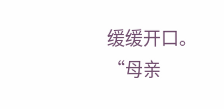缓缓开口。
“母亲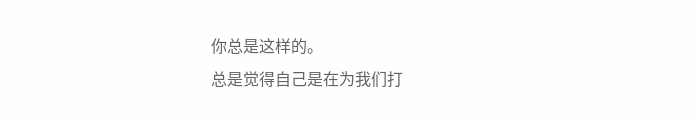你总是这样的。
总是觉得自己是在为我们打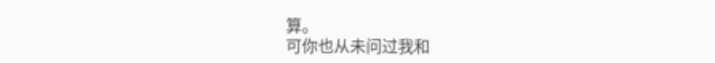算。
可你也从未问过我和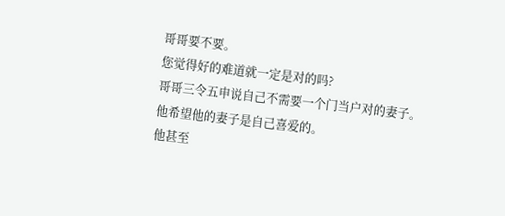哥哥要不要。
您觉得好的难道就一定是对的吗?
哥哥三令五申说自己不需要一个门当户对的妻子。
他希望他的妻子是自己喜爱的。
他甚至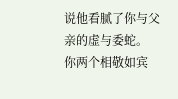说他看腻了你与父亲的虚与委蛇。
你两个相敬如宾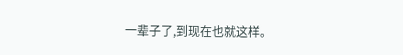一辈子了,到现在也就这样。